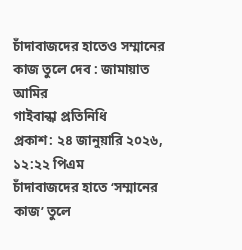চাঁদাবাজদের হাতেও সম্মানের কাজ তুলে দেব : জামায়াত আমির
গাইবান্ধা প্রতিনিধি
প্রকাশ: ২৪ জানুয়ারি ২০২৬, ১২:২২ পিএম
চাঁদাবাজদের হাতে ‘সম্মানের কাজ’ তুলে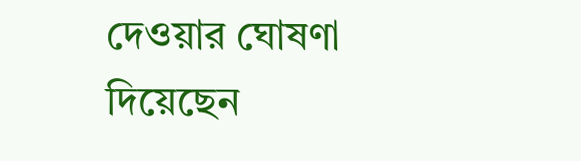দেওয়ার ঘোষণা দিয়েছেন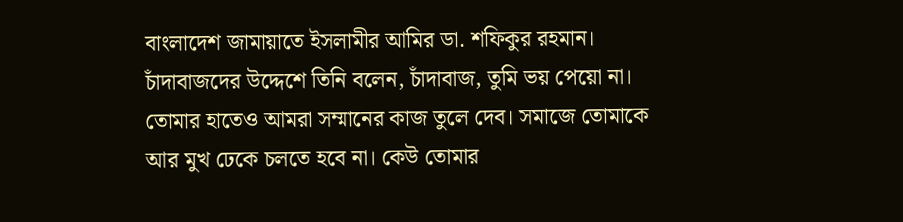বাংলাদেশ জামায়াতে ইসলামীর আমির ডা. শফিকুর রহমান। চাঁদাবাজদের উদ্দেশে তিনি বলেন, চাঁদাবাজ, তুমি ভয় পেয়ো না। তোমার হাতেও আমরা সম্মানের কাজ তুলে দেব। সমাজে তোমাকে আর মুখ ঢেকে চলতে হবে না। কেউ তোমার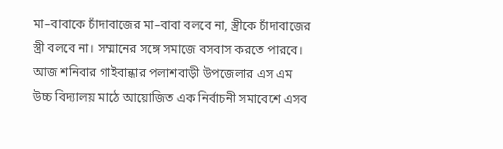মা–বাবাকে চাঁদাবাজের মা–বাবা বলবে না, স্ত্রীকে চাঁদাবাজের স্ত্রী বলবে না। সম্মানের সঙ্গে সমাজে বসবাস করতে পারবে।
আজ শনিবার গাইবান্ধার পলাশবাড়ী উপজেলার এস এম উচ্চ বিদ্যালয় মাঠে আয়োজিত এক নির্বাচনী সমাবেশে এসব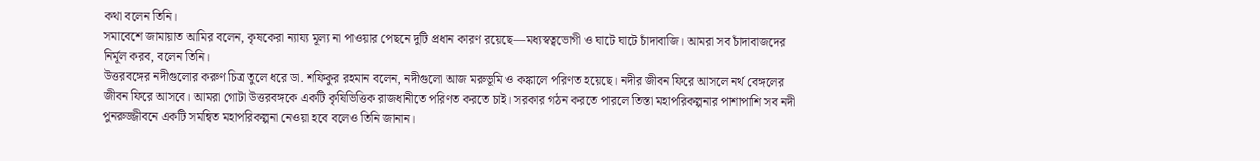কথা বলেন তিনি।
সমাবেশে জামায়াত আমির বলেন, কৃষকেরা ন্যায্য মূল্য না পাওয়ার পেছনে দুটি প্রধান কারণ রয়েছে—মধ্যস্বত্বভোগী ও ঘাটে ঘাটে চাঁদাবাজি। আমরা সব চাঁদাবাজদের নির্মূল করব, বলেন তিনি।
উত্তরবঙ্গের নদীগুলোর করুণ চিত্র তুলে ধরে ডা. শফিকুর রহমান বলেন, নদীগুলো আজ মরুভূমি ও কঙ্কালে পরিণত হয়েছে। নদীর জীবন ফিরে আসলে নর্থ বেঙ্গলের জীবন ফিরে আসবে। আমরা গোটা উত্তরবঙ্গকে একটি কৃষিভিত্তিক রাজধানীতে পরিণত করতে চাই। সরকার গঠন করতে পারলে তিস্তা মহাপরিকল্পনার পাশাপাশি সব নদী পুনরুজ্জীবনে একটি সমন্বিত মহাপরিকল্পনা নেওয়া হবে বলেও তিনি জানান।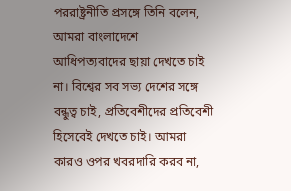পররাষ্ট্রনীতি প্রসঙ্গে তিনি বলেন, আমরা বাংলাদেশে আধিপত্যবাদের ছায়া দেখতে চাই না। বিশ্বের সব সভ্য দেশের সঙ্গে বন্ধুত্ব চাই, প্রতিবেশীদের প্রতিবেশী হিসেবেই দেখতে চাই। আমরা কারও ওপর খবরদারি করব না,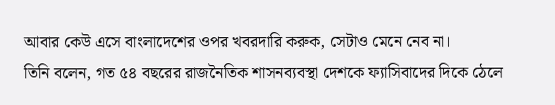আবার কেউ এসে বাংলাদেশের ওপর খবরদারি করুক, সেটাও মেনে নেব না।
তিনি বলেন, গত ৫৪ বছরের রাজনৈতিক শাসনব্যবস্থা দেশকে ফ্যাসিবাদের দিকে ঠেলে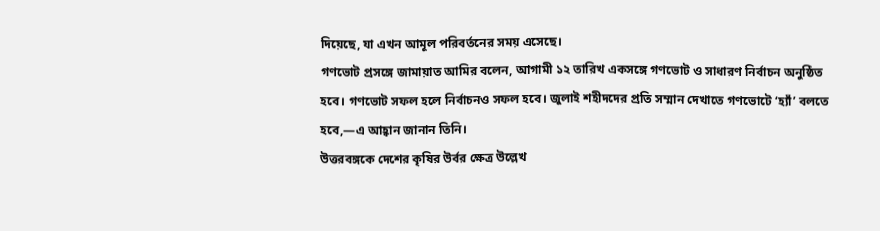দিয়েছে, যা এখন আমূল পরিবর্তনের সময় এসেছে।
গণভোট প্রসঙ্গে জামায়াত আমির বলেন, আগামী ১২ তারিখ একসঙ্গে গণভোট ও সাধারণ নির্বাচন অনুষ্ঠিত হবে। গণভোট সফল হলে নির্বাচনও সফল হবে। জুলাই শহীদদের প্রতি সম্মান দেখাতে গণভোটে ‘হ্যাঁ’ বলতে হবে,—এ আহ্বান জানান তিনি।
উত্তরবঙ্গকে দেশের কৃষির উর্বর ক্ষেত্র উল্লেখ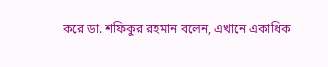করে ডা. শফিকুর রহমান বলেন, এখানে একাধিক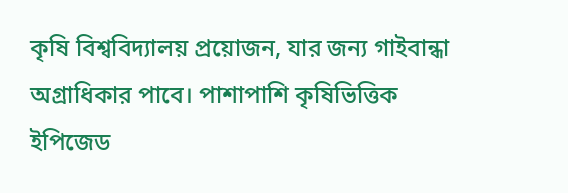কৃষি বিশ্ববিদ্যালয় প্রয়োজন, যার জন্য গাইবান্ধা অগ্রাধিকার পাবে। পাশাপাশি কৃষিভিত্তিক ইপিজেড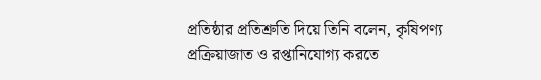প্রতিষ্ঠার প্রতিশ্রুতি দিয়ে তিনি বলেন, কৃষিপণ্য প্রক্রিয়াজাত ও রপ্তানিযোগ্য করতে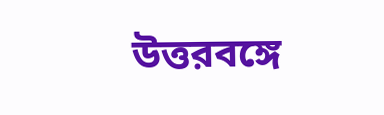উত্তরবঙ্গে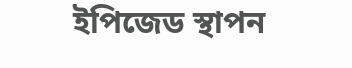ইপিজেড স্থাপন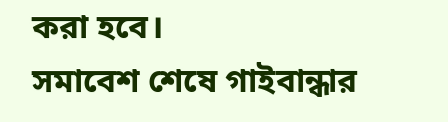করা হবে।
সমাবেশ শেষে গাইবান্ধার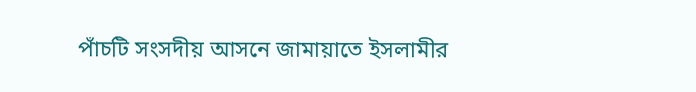পাঁচটি সংসদীয় আসনে জামায়াতে ইসলামীর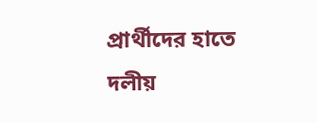প্রার্থীদের হাতে দলীয়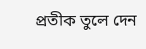প্রতীক তুলে দেন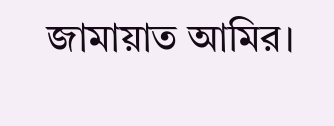জামায়াত আমির।